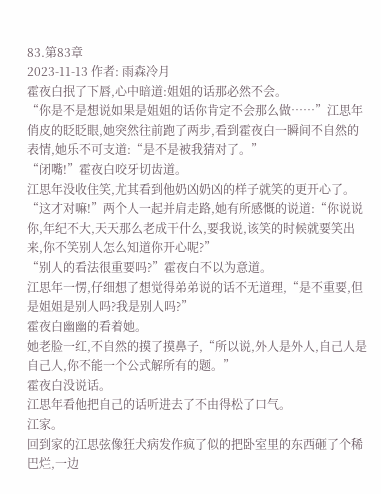83.第83章
2023-11-13 作者: 雨森冷月
霍夜白抿了下唇,心中暗道:姐姐的话那必然不会。
“你是不是想说如果是姐姐的话你肯定不会那么做……”江思年俏皮的眨眨眼,她突然往前跑了两步,看到霍夜白一瞬间不自然的表情,她乐不可支道:“是不是被我猜对了。”
“闭嘴!”霍夜白咬牙切齿道。
江思年没收住笑,尤其看到他奶凶奶凶的样子就笑的更开心了。
“这才对嘛!”两个人一起并肩走路,她有所感慨的说道:“你说说你,年纪不大,天天那么老成干什么,要我说,该笑的时候就要笑出来,你不笑别人怎么知道你开心呢?”
“别人的看法很重要吗?”霍夜白不以为意道。
江思年一愣,仔细想了想觉得弟弟说的话不无道理,“是不重要,但是姐姐是别人吗?我是别人吗?”
霍夜白幽幽的看着她。
她老脸一红,不自然的摸了摸鼻子,“所以说,外人是外人,自己人是自己人,你不能一个公式解所有的题。”
霍夜白没说话。
江思年看他把自己的话听进去了不由得松了口气。
江家。
回到家的江思弦像狂犬病发作疯了似的把卧室里的东西砸了个稀巴烂,一边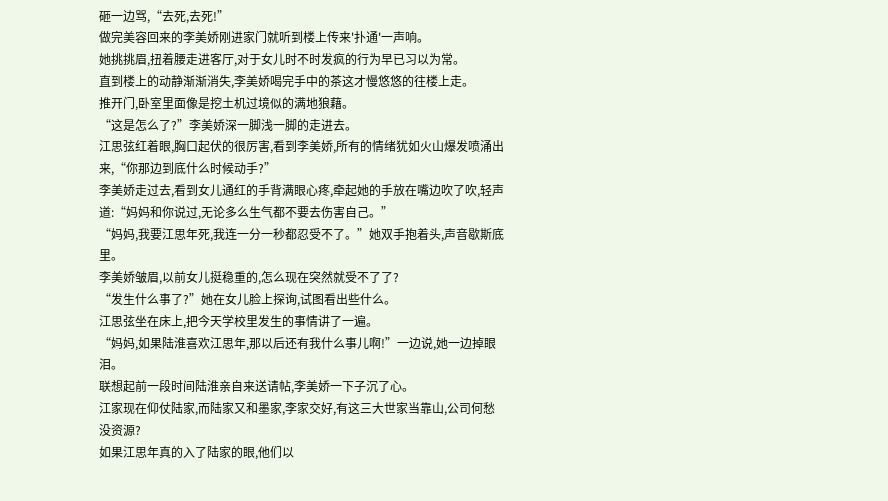砸一边骂,“去死,去死!”
做完美容回来的李美娇刚进家门就听到楼上传来'扑通'一声响。
她挑挑眉,扭着腰走进客厅,对于女儿时不时发疯的行为早已习以为常。
直到楼上的动静渐渐消失,李美娇喝完手中的茶这才慢悠悠的往楼上走。
推开门,卧室里面像是挖土机过境似的满地狼藉。
“这是怎么了?”李美娇深一脚浅一脚的走进去。
江思弦红着眼,胸口起伏的很厉害,看到李美娇,所有的情绪犹如火山爆发喷涌出来,“你那边到底什么时候动手?”
李美娇走过去,看到女儿通红的手背满眼心疼,牵起她的手放在嘴边吹了吹,轻声道:“妈妈和你说过,无论多么生气都不要去伤害自己。”
“妈妈,我要江思年死,我连一分一秒都忍受不了。”她双手抱着头,声音歇斯底里。
李美娇皱眉,以前女儿挺稳重的,怎么现在突然就受不了了?
“发生什么事了?”她在女儿脸上探询,试图看出些什么。
江思弦坐在床上,把今天学校里发生的事情讲了一遍。
“妈妈,如果陆淮喜欢江思年,那以后还有我什么事儿啊!”一边说,她一边掉眼泪。
联想起前一段时间陆淮亲自来送请帖,李美娇一下子沉了心。
江家现在仰仗陆家,而陆家又和墨家,李家交好,有这三大世家当靠山,公司何愁没资源?
如果江思年真的入了陆家的眼,他们以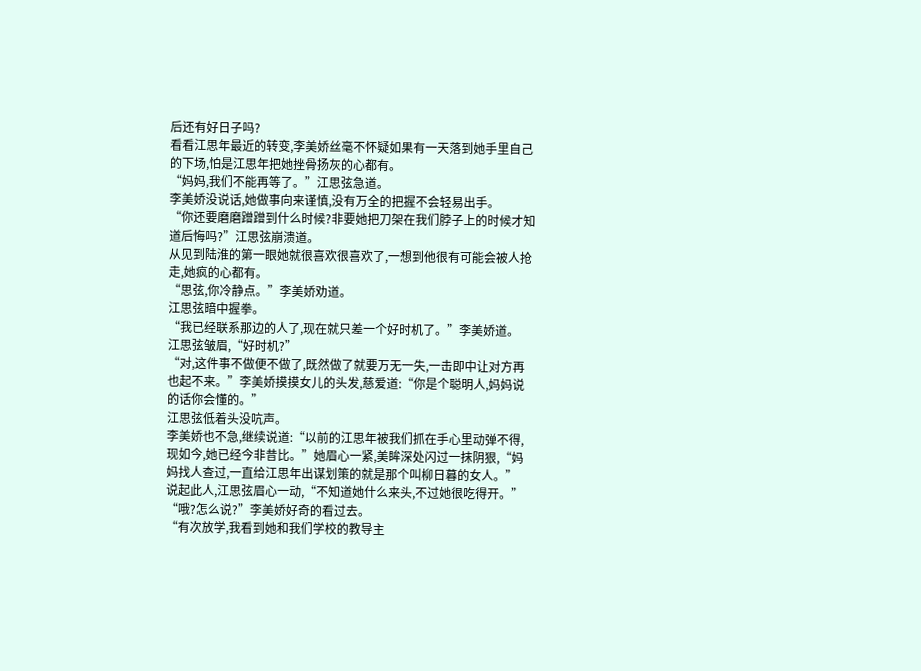后还有好日子吗?
看看江思年最近的转变,李美娇丝毫不怀疑如果有一天落到她手里自己的下场,怕是江思年把她挫骨扬灰的心都有。
“妈妈,我们不能再等了。”江思弦急道。
李美娇没说话,她做事向来谨慎,没有万全的把握不会轻易出手。
“你还要磨磨蹭蹭到什么时候?非要她把刀架在我们脖子上的时候才知道后悔吗?”江思弦崩溃道。
从见到陆淮的第一眼她就很喜欢很喜欢了,一想到他很有可能会被人抢走,她疯的心都有。
“思弦,你冷静点。”李美娇劝道。
江思弦暗中握拳。
“我已经联系那边的人了,现在就只差一个好时机了。”李美娇道。
江思弦皱眉,“好时机?”
“对,这件事不做便不做了,既然做了就要万无一失,一击即中让对方再也起不来。”李美娇摸摸女儿的头发,慈爱道:“你是个聪明人,妈妈说的话你会懂的。”
江思弦低着头没吭声。
李美娇也不急,继续说道:“以前的江思年被我们抓在手心里动弹不得,现如今,她已经今非昔比。”她眉心一紧,美眸深处闪过一抹阴狠,“妈妈找人查过,一直给江思年出谋划策的就是那个叫柳日暮的女人。”
说起此人,江思弦眉心一动,“不知道她什么来头,不过她很吃得开。”
“哦?怎么说?”李美娇好奇的看过去。
“有次放学,我看到她和我们学校的教导主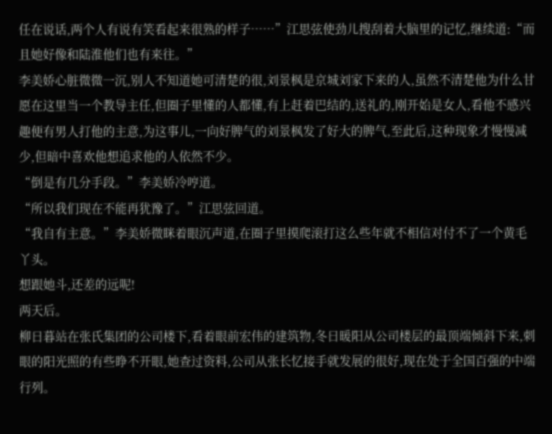任在说话,两个人有说有笑看起来很熟的样子……”江思弦使劲儿搜刮着大脑里的记忆,继续道:“而且她好像和陆淮他们也有来往。”
李美娇心脏微微一沉,别人不知道她可清楚的很,刘景枫是京城刘家下来的人,虽然不清楚他为什么甘愿在这里当一个教导主任,但圈子里懂的人都懂,有上赶着巴结的,送礼的,刚开始是女人,看他不感兴趣便有男人打他的主意,为这事儿,一向好脾气的刘景枫发了好大的脾气,至此后,这种现象才慢慢减少,但暗中喜欢他想追求他的人依然不少。
“倒是有几分手段。”李美娇冷哼道。
“所以我们现在不能再犹豫了。”江思弦回道。
“我自有主意。”李美娇微眯着眼沉声道,在圈子里摸爬滚打这么些年就不相信对付不了一个黄毛丫头。
想跟她斗,还差的远呢!
两天后。
柳日暮站在张氏集团的公司楼下,看着眼前宏伟的建筑物,冬日暖阳从公司楼层的最顶端倾斜下来,刺眼的阳光照的有些睁不开眼,她查过资料,公司从张长忆接手就发展的很好,现在处于全国百强的中端行列。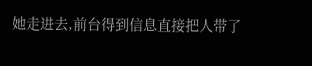她走进去,前台得到信息直接把人带了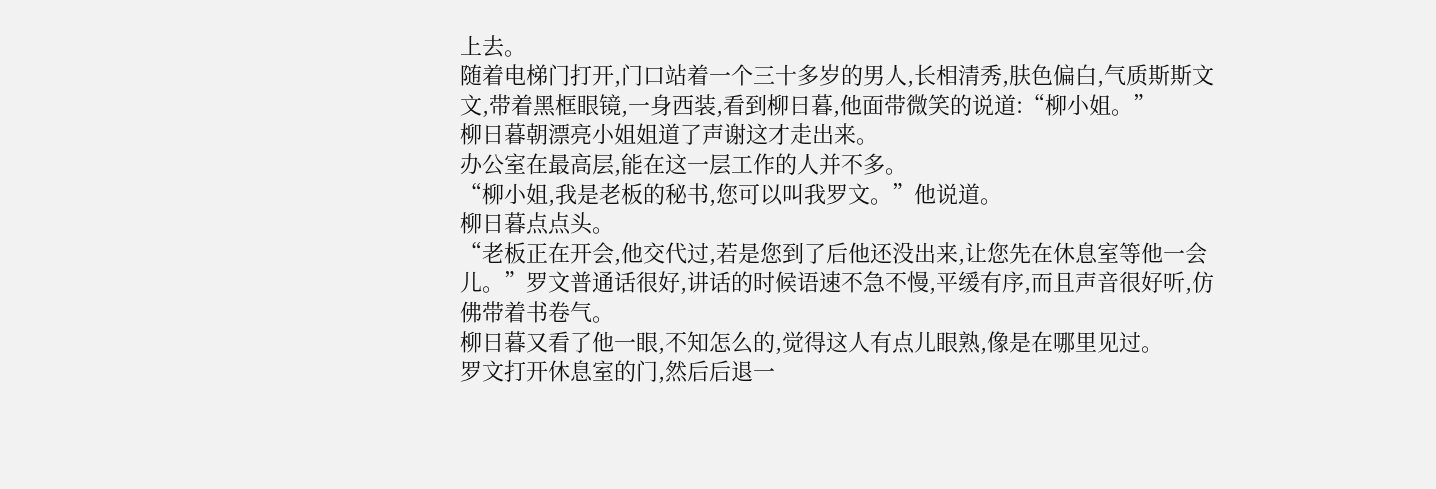上去。
随着电梯门打开,门口站着一个三十多岁的男人,长相清秀,肤色偏白,气质斯斯文文,带着黑框眼镜,一身西装,看到柳日暮,他面带微笑的说道:“柳小姐。”
柳日暮朝漂亮小姐姐道了声谢这才走出来。
办公室在最高层,能在这一层工作的人并不多。
“柳小姐,我是老板的秘书,您可以叫我罗文。”他说道。
柳日暮点点头。
“老板正在开会,他交代过,若是您到了后他还没出来,让您先在休息室等他一会儿。”罗文普通话很好,讲话的时候语速不急不慢,平缓有序,而且声音很好听,仿佛带着书卷气。
柳日暮又看了他一眼,不知怎么的,觉得这人有点儿眼熟,像是在哪里见过。
罗文打开休息室的门,然后后退一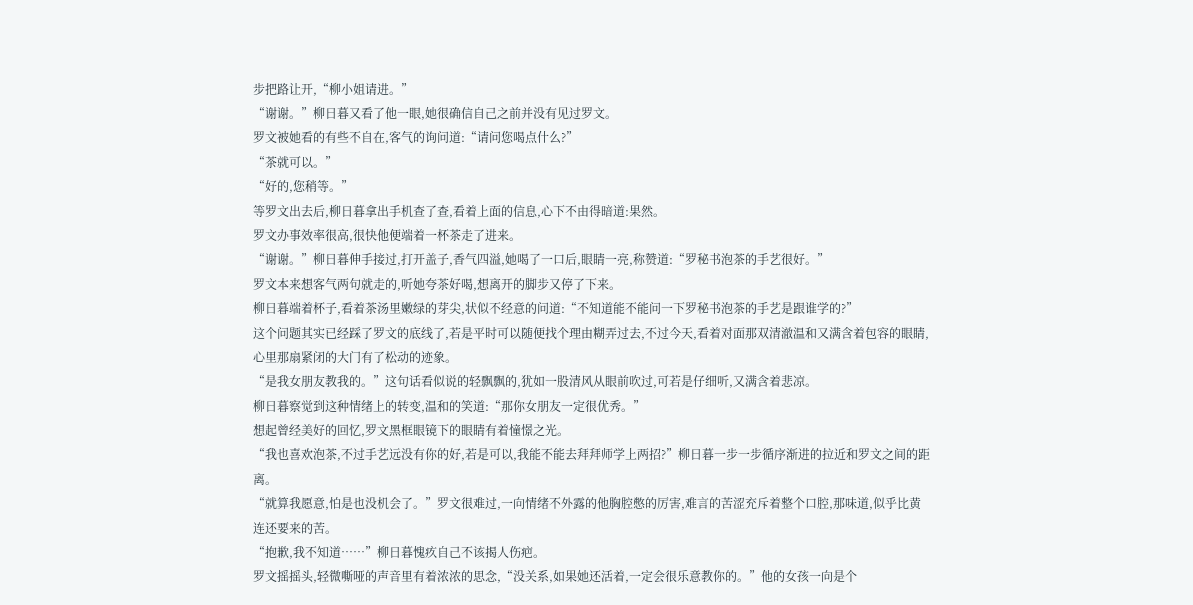步把路让开,“柳小姐请进。”
“谢谢。”柳日暮又看了他一眼,她很确信自己之前并没有见过罗文。
罗文被她看的有些不自在,客气的询问道:“请问您喝点什么?”
“茶就可以。”
“好的,您稍等。”
等罗文出去后,柳日暮拿出手机查了查,看着上面的信息,心下不由得暗道:果然。
罗文办事效率很高,很快他便端着一杯茶走了进来。
“谢谢。”柳日暮伸手接过,打开盖子,香气四溢,她喝了一口后,眼睛一亮,称赞道:“罗秘书泡茶的手艺很好。”
罗文本来想客气两句就走的,听她夸茶好喝,想离开的脚步又停了下来。
柳日暮端着杯子,看着茶汤里嫩绿的芽尖,状似不经意的问道:“不知道能不能问一下罗秘书泡茶的手艺是跟谁学的?”
这个问题其实已经踩了罗文的底线了,若是平时可以随便找个理由糊弄过去,不过今天,看着对面那双清澈温和又满含着包容的眼睛,心里那扇紧闭的大门有了松动的迹象。
“是我女朋友教我的。”这句话看似说的轻飘飘的,犹如一股清风从眼前吹过,可若是仔细听,又满含着悲凉。
柳日暮察觉到这种情绪上的转变,温和的笑道:“那你女朋友一定很优秀。”
想起曾经美好的回忆,罗文黑框眼镜下的眼睛有着憧憬之光。
“我也喜欢泡茶,不过手艺远没有你的好,若是可以,我能不能去拜拜师学上两招?”柳日暮一步一步循序渐进的拉近和罗文之间的距离。
“就算我愿意,怕是也没机会了。”罗文很难过,一向情绪不外露的他胸腔憋的厉害,难言的苦涩充斥着整个口腔,那味道,似乎比黄连还要来的苦。
“抱歉,我不知道……”柳日暮愧疚自己不该揭人伤疤。
罗文摇摇头,轻微嘶哑的声音里有着浓浓的思念,“没关系,如果她还活着,一定会很乐意教你的。”他的女孩一向是个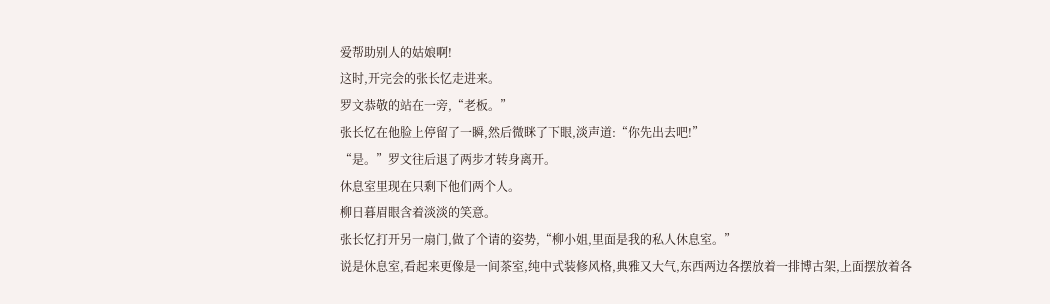爱帮助别人的姑娘啊!
这时,开完会的张长忆走进来。
罗文恭敬的站在一旁,“老板。”
张长忆在他脸上停留了一瞬,然后微眯了下眼,淡声道:“你先出去吧!”
“是。”罗文往后退了两步才转身离开。
休息室里现在只剩下他们两个人。
柳日暮眉眼含着淡淡的笑意。
张长忆打开另一扇门,做了个请的姿势,“柳小姐,里面是我的私人休息室。”
说是休息室,看起来更像是一间茶室,纯中式装修风格,典雅又大气,东西两边各摆放着一排博古架,上面摆放着各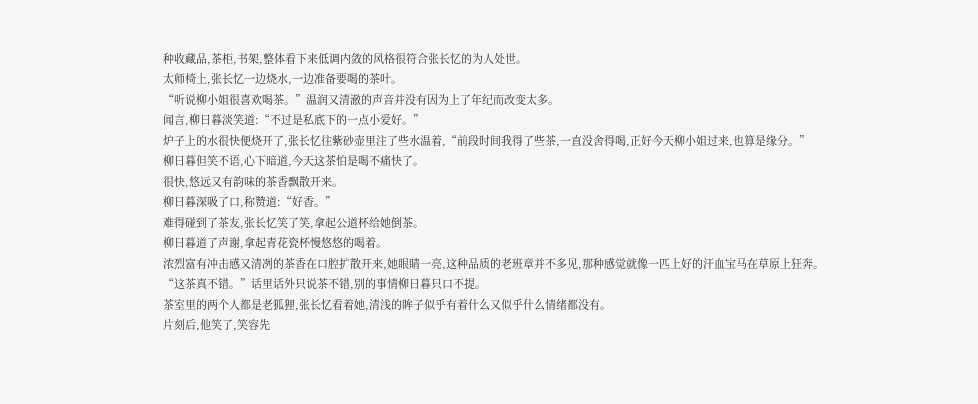种收藏品,茶柜,书架,整体看下来低调内敛的风格很符合张长忆的为人处世。
太师椅上,张长忆一边烧水,一边准备要喝的茶叶。
“听说柳小姐很喜欢喝茶。”温润又清澈的声音并没有因为上了年纪而改变太多。
闻言,柳日暮淡笑道:“不过是私底下的一点小爱好。”
炉子上的水很快便烧开了,张长忆往紫砂壶里注了些水温着,“前段时间我得了些茶,一直没舍得喝,正好今天柳小姐过来,也算是缘分。”
柳日暮但笑不语,心下暗道,今天这茶怕是喝不痛快了。
很快,悠远又有韵味的茶香飘散开来。
柳日暮深吸了口,称赞道:“好香。”
难得碰到了茶友,张长忆笑了笑,拿起公道杯给她倒茶。
柳日暮道了声谢,拿起青花瓷杯慢悠悠的喝着。
浓烈富有冲击感又清冽的茶香在口腔扩散开来,她眼睛一亮,这种品质的老班章并不多见,那种感觉就像一匹上好的汗血宝马在草原上狂奔。
“这茶真不错。”话里话外只说茶不错,别的事情柳日暮只口不提。
茶室里的两个人都是老狐狸,张长忆看着她,清浅的眸子似乎有着什么又似乎什么情绪都没有。
片刻后,他笑了,笑容先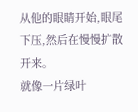从他的眼睛开始,眼尾下压,然后在慢慢扩散开来。
就像一片绿叶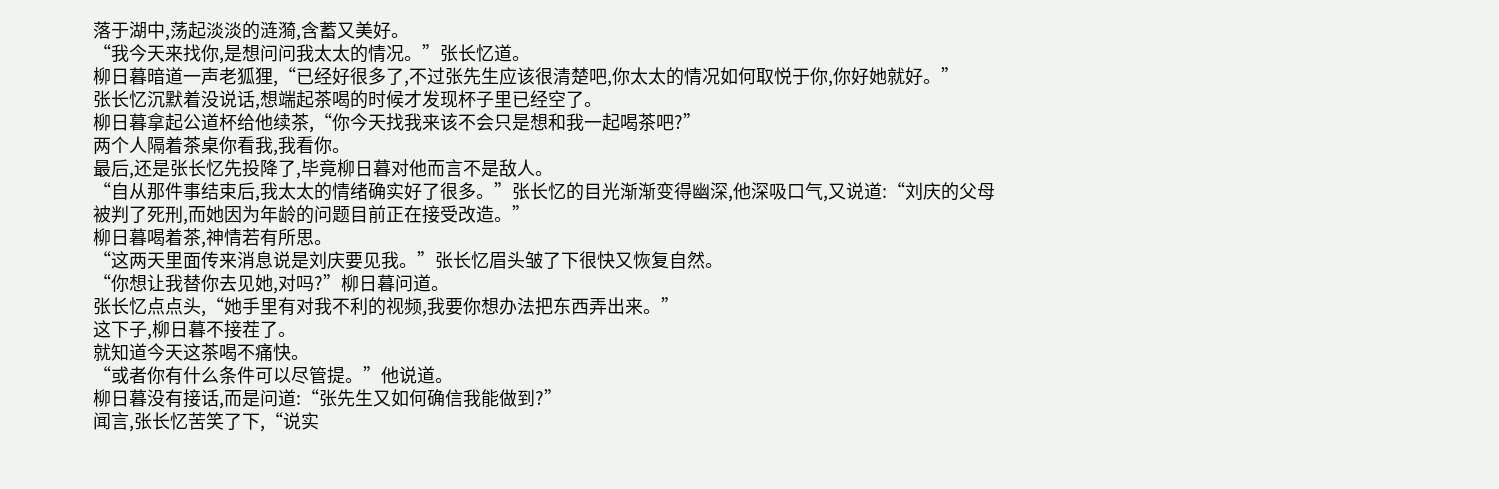落于湖中,荡起淡淡的涟漪,含蓄又美好。
“我今天来找你,是想问问我太太的情况。”张长忆道。
柳日暮暗道一声老狐狸,“已经好很多了,不过张先生应该很清楚吧,你太太的情况如何取悦于你,你好她就好。”
张长忆沉默着没说话,想端起茶喝的时候才发现杯子里已经空了。
柳日暮拿起公道杯给他续茶,“你今天找我来该不会只是想和我一起喝茶吧?”
两个人隔着茶桌你看我,我看你。
最后,还是张长忆先投降了,毕竟柳日暮对他而言不是敌人。
“自从那件事结束后,我太太的情绪确实好了很多。”张长忆的目光渐渐变得幽深,他深吸口气,又说道:“刘庆的父母被判了死刑,而她因为年龄的问题目前正在接受改造。”
柳日暮喝着茶,神情若有所思。
“这两天里面传来消息说是刘庆要见我。”张长忆眉头皱了下很快又恢复自然。
“你想让我替你去见她,对吗?”柳日暮问道。
张长忆点点头,“她手里有对我不利的视频,我要你想办法把东西弄出来。”
这下子,柳日暮不接茬了。
就知道今天这茶喝不痛快。
“或者你有什么条件可以尽管提。”他说道。
柳日暮没有接话,而是问道:“张先生又如何确信我能做到?”
闻言,张长忆苦笑了下,“说实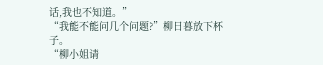话,我也不知道。”
“我能不能问几个问题?”柳日暮放下杯子。
“柳小姐请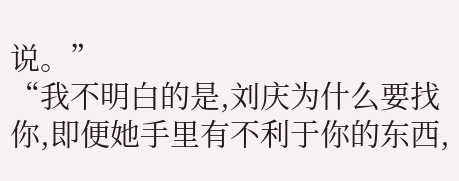说。”
“我不明白的是,刘庆为什么要找你,即便她手里有不利于你的东西,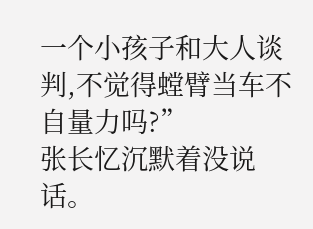一个小孩子和大人谈判,不觉得螳臂当车不自量力吗?”
张长忆沉默着没说话。